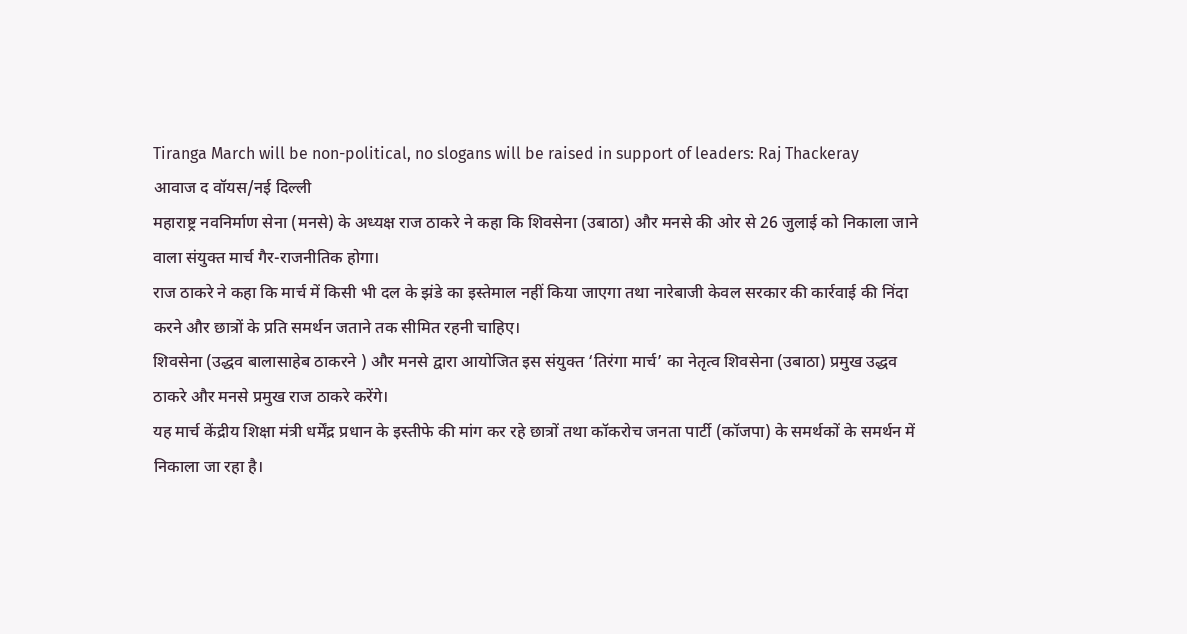Tiranga March will be non-political, no slogans will be raised in support of leaders: Raj Thackeray
आवाज द वॉयस/नई दिल्ली
महाराष्ट्र नवनिर्माण सेना (मनसे) के अध्यक्ष राज ठाकरे ने कहा कि शिवसेना (उबाठा) और मनसे की ओर से 26 जुलाई को निकाला जाने वाला संयुक्त मार्च गैर-राजनीतिक होगा।
राज ठाकरे ने कहा कि मार्च में किसी भी दल के झंडे का इस्तेमाल नहीं किया जाएगा तथा नारेबाजी केवल सरकार की कार्रवाई की निंदा करने और छात्रों के प्रति समर्थन जताने तक सीमित रहनी चाहिए।
शिवसेना (उद्धव बालासाहेब ठाकरने ) और मनसे द्वारा आयोजित इस संयुक्त ‘तिरंगा मार्च’ का नेतृत्व शिवसेना (उबाठा) प्रमुख उद्धव ठाकरे और मनसे प्रमुख राज ठाकरे करेंगे।
यह मार्च केंद्रीय शिक्षा मंत्री धर्मेंद्र प्रधान के इस्तीफे की मांग कर रहे छात्रों तथा कॉकरोच जनता पार्टी (कॉजपा) के समर्थकों के समर्थन में निकाला जा रहा है।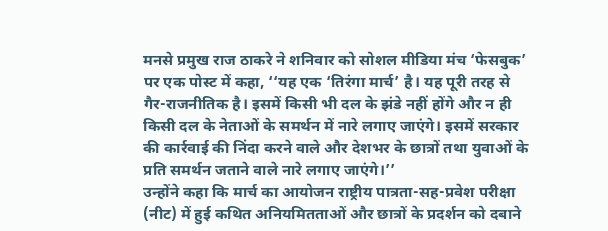मनसे प्रमुख राज ठाकरे ने शनिवार को सोशल मीडिया मंच ‘फेसबुक’ पर एक पोस्ट में कहा, ‘‘यह एक ‘तिरंगा मार्च’ है। यह पूरी तरह से गैर-राजनीतिक है। इसमें किसी भी दल के झंडे नहीं होंगे और न ही किसी दल के नेताओं के समर्थन में नारे लगाए जाएंगे। इसमें सरकार की कार्रवाई की निंदा करने वाले और देशभर के छात्रों तथा युवाओं के प्रति समर्थन जताने वाले नारे लगाए जाएंगे।’’
उन्होंने कहा कि मार्च का आयोजन राष्ट्रीय पात्रता-सह-प्रवेश परीक्षा (नीट) में हुई कथित अनियमितताओं और छात्रों के प्रदर्शन को दबाने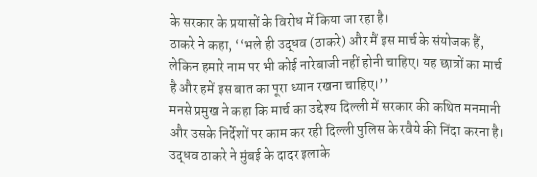के सरकार के प्रयासों के विरोध में किया जा रहा है।
ठाकरे ने कहा, ‘‘भले ही उद्धव (ठाकरे) और मैं इस मार्च के संयोजक हैं, लेकिन हमारे नाम पर भी कोई नारेबाजी नहीं होनी चाहिए। यह छात्रों का मार्च है और हमें इस बात का पूरा ध्यान रखना चाहिए।’’
मनसे प्रमुख ने कहा कि मार्च का उद्देश्य दिल्ली में सरकार की कथित मनमानी और उसके निर्देशों पर काम कर रही दिल्ली पुलिस के रवैये की निंदा करना है।
उद्धव ठाकरे ने मुंबई के दादर इलाके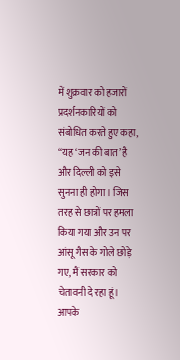में शुक्रवार को हजारों प्रदर्शनकारियों को संबोधित करते हुए कहा, ‘‘यह ‘जन की बात’ है और दिल्ली को इसे सुनना ही होगा। जिस तरह से छात्रों पर हमला किया गया और उन पर आंसू गैस के गोले छोड़े गए, मैं सरकार को चेतावनी दे रहा हूं। आपके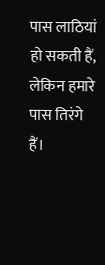पास लाठियां हो सकती हैं, लेकिन हमारे पास तिरंगे हैं।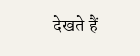देखते हैं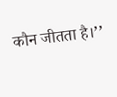कौन जीतता है।’’